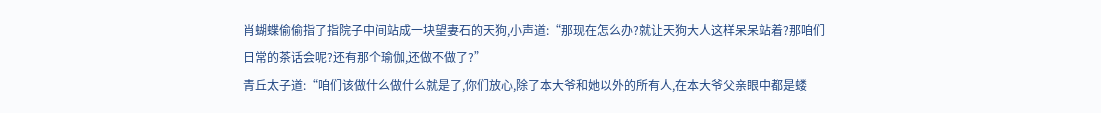肖蝴蝶偷偷指了指院子中间站成一块望妻石的天狗,小声道:“那现在怎么办?就让天狗大人这样呆呆站着?那咱们日常的茶话会呢?还有那个瑜伽,还做不做了?”
青丘太子道:“咱们该做什么做什么就是了,你们放心,除了本大爷和她以外的所有人,在本大爷父亲眼中都是蝼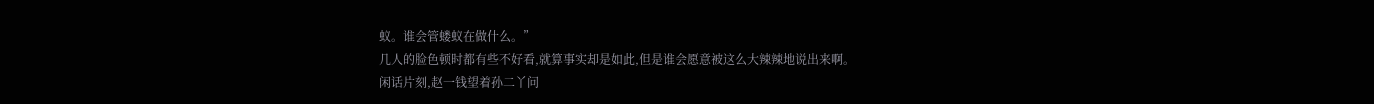蚁。谁会管蝼蚁在做什么。”
几人的脸色顿时都有些不好看,就算事实却是如此,但是谁会愿意被这么大辣辣地说出来啊。
闲话片刻,赵一钱望着孙二丫问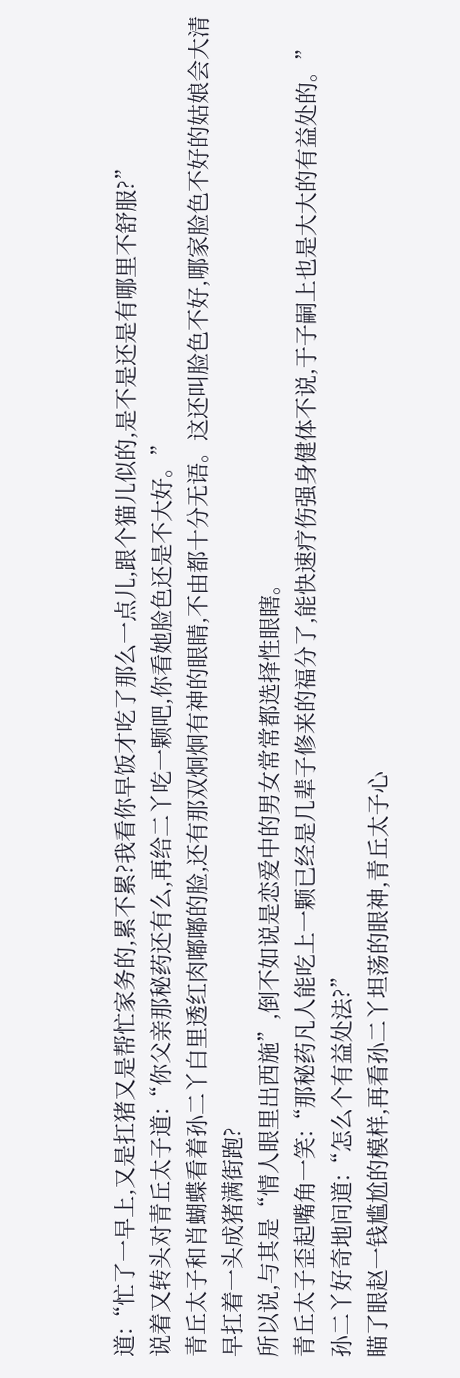道:“忙了一早上,又是扛猪又是帮忙家务的,累不累?我看你早饭才吃了那么一点儿,跟个猫儿似的,是不是还是有哪里不舒服?”
说着又转头对青丘太子道:“你父亲那秘药还有么,再给二丫吃一颗吧,你看她脸色还是不大好。”
青丘太子和肖蝴蝶看着孙二丫白里透红肉嘟嘟的脸,还有那双炯炯有神的眼睛,不由都十分无语。这还叫脸色不好,哪家脸色不好的姑娘会大清早扛着一头成猪满街跑?
所以说,与其是“情人眼里出西施”,倒不如说是恋爱中的男女常常都选择性眼瞎。
青丘太子歪起嘴角一笑:“那秘药凡人能吃上一颗已经是几辈子修来的福分了,能快速疗伤强身健体不说,于子嗣上也是大大的有益处的。”
孙二丫好奇地问道:“怎么个有益处法?”
瞄了眼赵一钱尴尬的模样,再看孙二丫坦荡的眼神,青丘太子心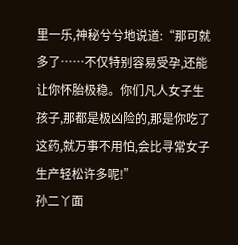里一乐,神秘兮兮地说道:“那可就多了……不仅特别容易受孕,还能让你怀胎极稳。你们凡人女子生孩子,那都是极凶险的,那是你吃了这药,就万事不用怕,会比寻常女子生产轻松许多呢!”
孙二丫面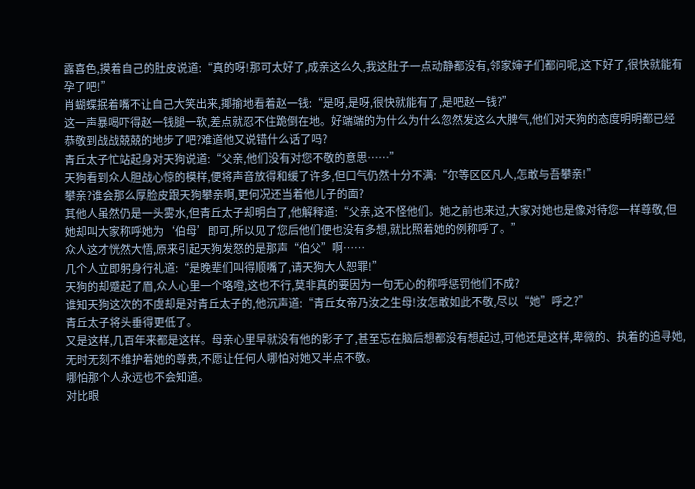露喜色,摸着自己的肚皮说道:“真的呀!那可太好了,成亲这么久,我这肚子一点动静都没有,邻家婶子们都问呢,这下好了,很快就能有孕了吧!”
肖蝴蝶抿着嘴不让自己大笑出来,揶揄地看着赵一钱:“是呀,是呀,很快就能有了,是吧赵一钱?”
这一声暴喝吓得赵一钱腿一软,差点就忍不住跪倒在地。好端端的为什么为什么忽然发这么大脾气,他们对天狗的态度明明都已经恭敬到战战兢兢的地步了吧?难道他又说错什么话了吗?
青丘太子忙站起身对天狗说道:“父亲,他们没有对您不敬的意思……”
天狗看到众人胆战心惊的模样,便将声音放得和缓了许多,但口气仍然十分不满:“尔等区区凡人,怎敢与吾攀亲!”
攀亲?谁会那么厚脸皮跟天狗攀亲啊,更何况还当着他儿子的面?
其他人虽然仍是一头雾水,但青丘太子却明白了,他解释道:“父亲,这不怪他们。她之前也来过,大家对她也是像对待您一样尊敬,但她却叫大家称呼她为‘伯母’即可,所以见了您后他们便也没有多想,就比照着她的例称呼了。”
众人这才恍然大悟,原来引起天狗发怒的是那声“伯父”啊……
几个人立即躬身行礼道:“是晚辈们叫得顺嘴了,请天狗大人恕罪!”
天狗的却蹙起了眉,众人心里一个咯噔,这也不行,莫非真的要因为一句无心的称呼惩罚他们不成?
谁知天狗这次的不虞却是对青丘太子的,他沉声道:“青丘女帝乃汝之生母!汝怎敢如此不敬,尽以“她”呼之?”
青丘太子将头垂得更低了。
又是这样,几百年来都是这样。母亲心里早就没有他的影子了,甚至忘在脑后想都没有想起过,可他还是这样,卑微的、执着的追寻她,无时无刻不维护着她的尊贵,不愿让任何人哪怕对她又半点不敬。
哪怕那个人永远也不会知道。
对比眼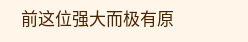前这位强大而极有原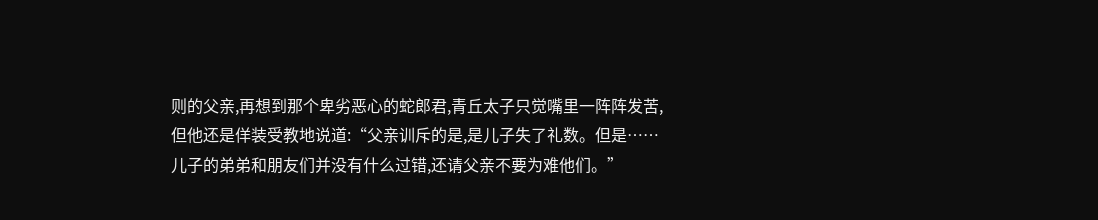则的父亲,再想到那个卑劣恶心的蛇郎君,青丘太子只觉嘴里一阵阵发苦,但他还是佯装受教地说道:“父亲训斥的是,是儿子失了礼数。但是……儿子的弟弟和朋友们并没有什么过错,还请父亲不要为难他们。”